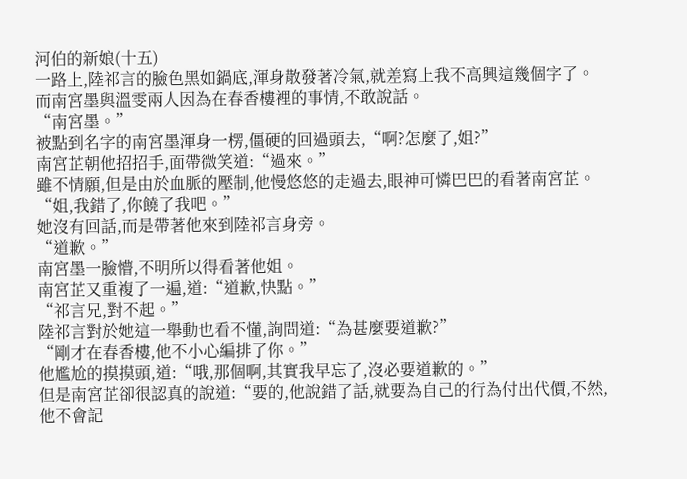河伯的新娘(十五)
一路上,陸祁言的臉色黑如鍋底,渾身散發著冷氣,就差寫上我不高興這幾個字了。
而南宮墨與溫雯兩人因為在春香樓裡的事情,不敢說話。
“南宮墨。”
被點到名字的南宮墨渾身一楞,僵硬的回過頭去,“啊?怎麼了,姐?”
南宮芷朝他招招手,面帶微笑道:“過來。”
雖不情願,但是由於血脈的壓制,他慢悠悠的走過去,眼神可憐巴巴的看著南宮芷。
“姐,我錯了,你饒了我吧。”
她沒有回話,而是帶著他來到陸祁言身旁。
“道歉。”
南宮墨一臉懵,不明所以得看著他姐。
南宮芷又重複了一遍,道:“道歉,快點。”
“祁言兄,對不起。”
陸祁言對於她這一舉動也看不懂,詢問道:“為甚麼要道歉?”
“剛才在春香樓,他不小心編排了你。”
他尷尬的摸摸頭,道:“哦,那個啊,其實我早忘了,沒必要道歉的。”
但是南宮芷卻很認真的說道:“要的,他說錯了話,就要為自己的行為付出代價,不然,他不會記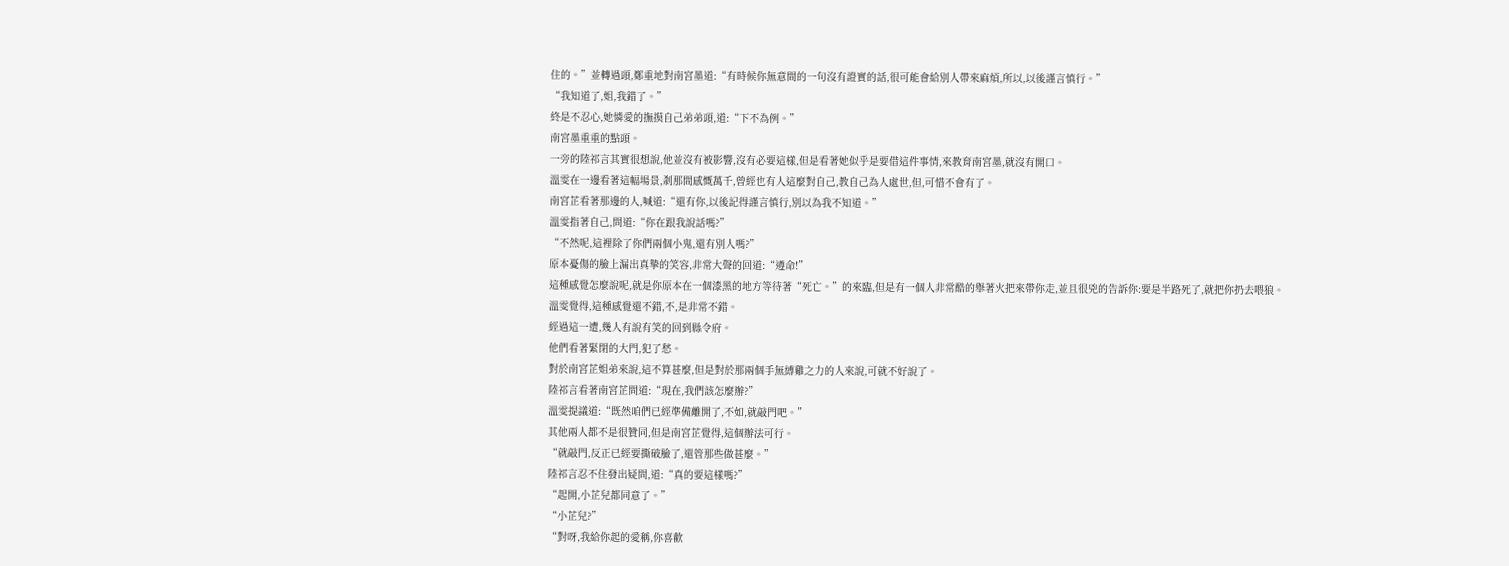住的。”並轉過頭,鄭重地對南宮墨道:“有時候你無意間的一句沒有證實的話,很可能會給別人帶來麻煩,所以,以後謹言慎行。”
“我知道了,姐,我錯了。”
終是不忍心,她憐愛的撫摸自己弟弟頭,道:“下不為例。”
南宮墨重重的點頭。
一旁的陸祁言其實很想說,他並沒有被影響,沒有必要這樣,但是看著她似乎是要借這件事情,來教育南宮墨,就沒有開口。
溫雯在一邊看著這幅場景,剎那間感慨萬千,曾經也有人這麼對自己,教自己為人處世,但,可惜不會有了。
南宮芷看著那邊的人,喊道:“還有你,以後記得謹言慎行,別以為我不知道。”
溫雯指著自己,問道:“你在跟我說話嗎?”
“不然呢,這裡除了你們兩個小鬼,還有別人嗎?”
原本憂傷的臉上漏出真摯的笑容,非常大聲的回道:“遵命!”
這種感覺怎麼說呢,就是你原本在一個漆黑的地方等待著“死亡。”的來臨,但是有一個人非常酷的舉著火把來帶你走,並且很兇的告訴你:要是半路死了,就把你扔去喂狼。
溫雯覺得,這種感覺還不錯,不,是非常不錯。
經過這一遭,幾人有說有笑的回到縣令府。
他們看著緊閉的大門,犯了愁。
對於南宮芷姐弟來說,這不算甚麼,但是對於那兩個手無縛雞之力的人來說,可就不好說了。
陸祁言看著南宮芷問道:“現在,我們該怎麼辦?”
溫雯提議道:“既然咱們已經準備離開了,不如,就敲門吧。”
其他兩人都不是很贊同,但是南宮芷覺得,這個辦法可行。
“就敲門,反正已經要撕破臉了,還管那些做甚麼。”
陸祁言忍不住發出疑問,道:“真的要這樣嗎?”
“起開,小芷兒都同意了。”
“小芷兒?”
“對呀,我給你起的愛稱,你喜歡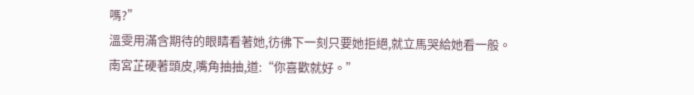嗎?”
溫雯用滿含期待的眼睛看著她,彷彿下一刻只要她拒絕,就立馬哭給她看一般。
南宮芷硬著頭皮,嘴角抽抽,道:“你喜歡就好。”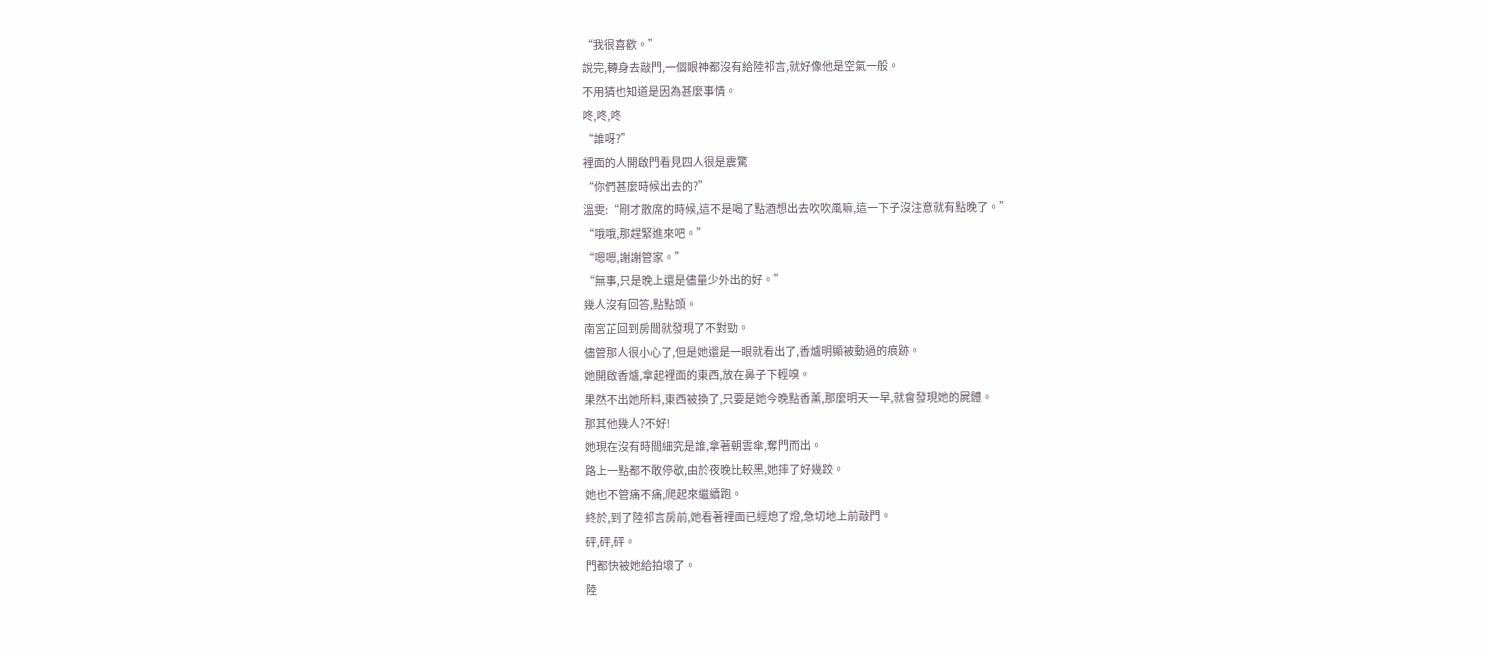“我很喜歡。”
說完,轉身去敲門,一個眼神都沒有給陸祁言,就好像他是空氣一般。
不用猜也知道是因為甚麼事情。
咚,咚,咚
“誰呀?”
裡面的人開啟門看見四人很是震驚
“你們甚麼時候出去的?”
溫雯:“剛才散席的時候,這不是喝了點酒想出去吹吹風嘛,這一下子沒注意就有點晚了。”
“哦哦,那趕緊進來吧。”
“嗯嗯,謝謝管家。”
“無事,只是晚上還是儘量少外出的好。”
幾人沒有回答,點點頭。
南宮芷回到房間就發現了不對勁。
儘管那人很小心了,但是她還是一眼就看出了,香爐明顯被動過的痕跡。
她開啟香爐,拿起裡面的東西,放在鼻子下輕嗅。
果然不出她所料,東西被換了,只要是她今晚點香薰,那麼明天一早,就會發現她的屍體。
那其他幾人?不好!
她現在沒有時間細究是誰,拿著朝雲傘,奪門而出。
路上一點都不敢停歇,由於夜晚比較黑,她摔了好幾跤。
她也不管痛不痛,爬起來繼續跑。
終於,到了陸祁言房前,她看著裡面已經熄了燈,急切地上前敲門。
砰,砰,砰。
門都快被她給拍壞了。
陸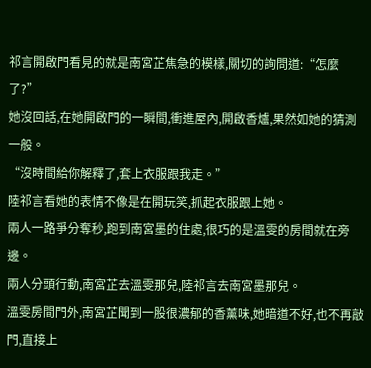祁言開啟門看見的就是南宮芷焦急的模樣,關切的詢問道:“怎麼了?”
她沒回話,在她開啟門的一瞬間,衝進屋內,開啟香爐,果然如她的猜測一般。
“沒時間給你解釋了,套上衣服跟我走。”
陸祁言看她的表情不像是在開玩笑,抓起衣服跟上她。
兩人一路爭分奪秒,跑到南宮墨的住處,很巧的是溫雯的房間就在旁邊。
兩人分頭行動,南宮芷去溫雯那兒,陸祁言去南宮墨那兒。
溫雯房間門外,南宮芷聞到一股很濃郁的香薰味,她暗道不好,也不再敲門,直接上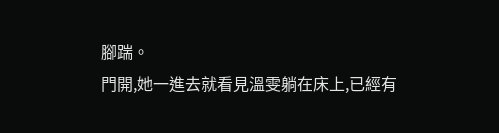腳踹。
門開,她一進去就看見溫雯躺在床上,已經有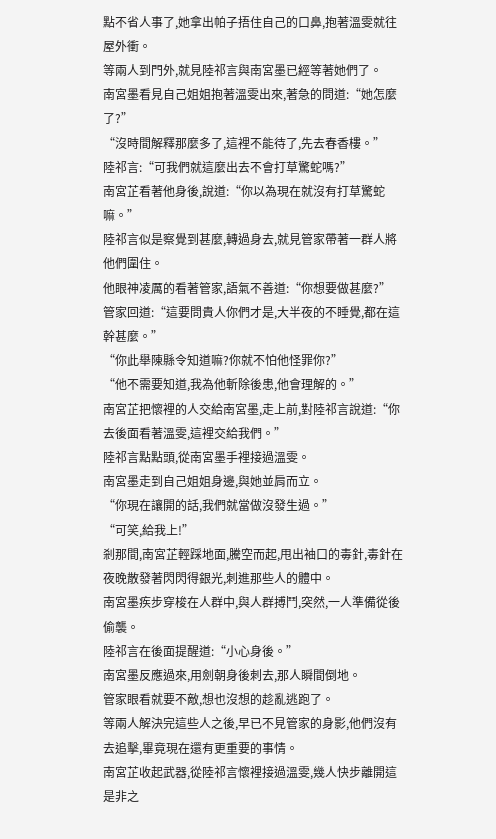點不省人事了,她拿出帕子捂住自己的口鼻,抱著溫雯就往屋外衝。
等兩人到門外,就見陸祁言與南宮墨已經等著她們了。
南宮墨看見自己姐姐抱著溫雯出來,著急的問道:“她怎麼了?”
“沒時間解釋那麼多了,這裡不能待了,先去春香樓。”
陸祁言:“可我們就這麼出去不會打草驚蛇嗎?”
南宮芷看著他身後,說道:“你以為現在就沒有打草驚蛇嘛。”
陸祁言似是察覺到甚麼,轉過身去,就見管家帶著一群人將他們圍住。
他眼神凌厲的看著管家,語氣不善道:“你想要做甚麼?”
管家回道:“這要問貴人你們才是,大半夜的不睡覺,都在這幹甚麼。”
“你此舉陳縣令知道嘛?你就不怕他怪罪你?”
“他不需要知道,我為他斬除後患,他會理解的。”
南宮芷把懷裡的人交給南宮墨,走上前,對陸祁言說道:“你去後面看著溫雯,這裡交給我們。”
陸祁言點點頭,從南宮墨手裡接過溫雯。
南宮墨走到自己姐姐身邊,與她並肩而立。
“你現在讓開的話,我們就當做沒發生過。”
“可笑,給我上!”
剎那間,南宮芷輕踩地面,騰空而起,甩出袖口的毒針,毒針在夜晚散發著閃閃得銀光,刺進那些人的體中。
南宮墨疾步穿梭在人群中,與人群搏鬥,突然,一人準備從後偷襲。
陸祁言在後面提醒道:“小心身後。”
南宮墨反應過來,用劍朝身後刺去,那人瞬間倒地。
管家眼看就要不敵,想也沒想的趁亂逃跑了。
等兩人解決完這些人之後,早已不見管家的身影,他們沒有去追擊,畢竟現在還有更重要的事情。
南宮芷收起武器,從陸祁言懷裡接過溫雯,幾人快步離開這是非之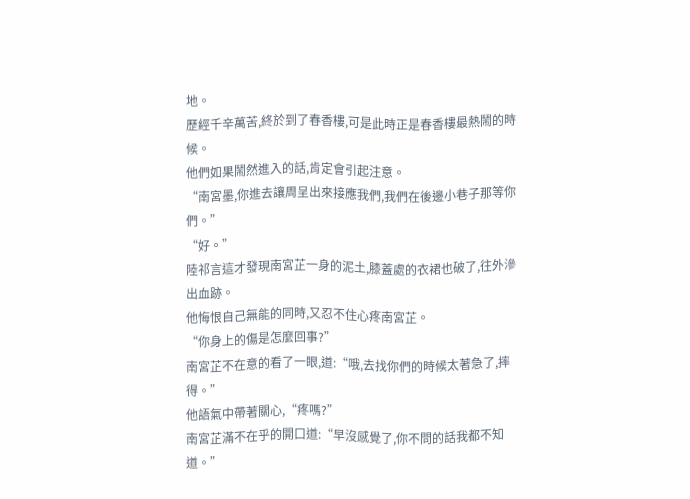地。
歷經千辛萬苦,終於到了春香樓,可是此時正是春香樓最熱鬧的時候。
他們如果鬧然進入的話,肯定會引起注意。
“南宮墨,你進去讓周呈出來接應我們,我們在後邊小巷子那等你們。”
“好。”
陸祁言這才發現南宮芷一身的泥土,膝蓋處的衣裙也破了,往外滲出血跡。
他悔恨自己無能的同時,又忍不住心疼南宮芷。
“你身上的傷是怎麼回事?”
南宮芷不在意的看了一眼,道:“哦,去找你們的時候太著急了,摔得。”
他語氣中帶著關心,“疼嗎?”
南宮芷滿不在乎的開口道:“早沒感覺了,你不問的話我都不知道。”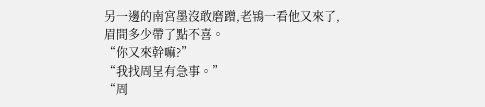另一邊的南宮墨沒敢磨蹭,老鴇一看他又來了,眉間多少帶了點不喜。
“你又來幹嘛?”
“我找周呈有急事。”
“周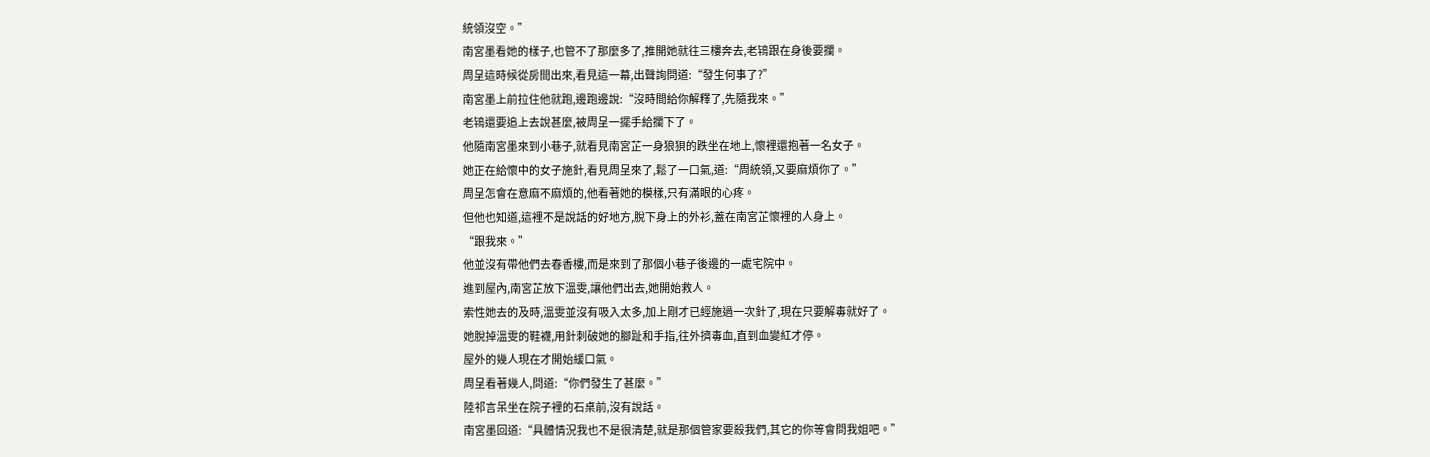統領沒空。”
南宮墨看她的樣子,也管不了那麼多了,推開她就往三樓奔去,老鴇跟在身後要攔。
周呈這時候從房間出來,看見這一幕,出聲詢問道:“發生何事了?”
南宮墨上前拉住他就跑,邊跑邊說:“沒時間給你解釋了,先隨我來。”
老鴇還要追上去說甚麼,被周呈一擺手給攔下了。
他隨南宮墨來到小巷子,就看見南宮芷一身狼狽的跌坐在地上,懷裡還抱著一名女子。
她正在給懷中的女子施針,看見周呈來了,鬆了一口氣,道:“周統領,又要麻煩你了。”
周呈怎會在意麻不麻煩的,他看著她的模樣,只有滿眼的心疼。
但他也知道,這裡不是說話的好地方,脫下身上的外衫,蓋在南宮芷懷裡的人身上。
“跟我來。”
他並沒有帶他們去春香樓,而是來到了那個小巷子後邊的一處宅院中。
進到屋內,南宮芷放下溫雯,讓他們出去,她開始救人。
索性她去的及時,溫雯並沒有吸入太多,加上剛才已經施過一次針了,現在只要解毒就好了。
她脫掉溫雯的鞋襪,用針刺破她的腳趾和手指,往外擠毒血,直到血變紅才停。
屋外的幾人現在才開始緩口氣。
周呈看著幾人,問道:“你們發生了甚麼。”
陸祁言呆坐在院子裡的石桌前,沒有說話。
南宮墨回道:“具體情況我也不是很清楚,就是那個管家要殺我們,其它的你等會問我姐吧。”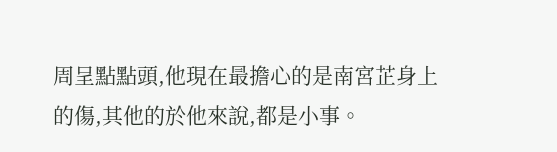周呈點點頭,他現在最擔心的是南宮芷身上的傷,其他的於他來說,都是小事。